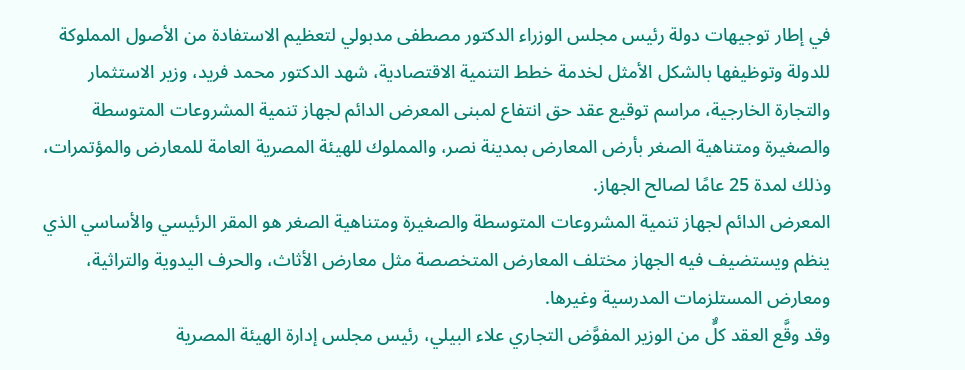في إطار توجيهات دولة رئيس مجلس الوزراء الدكتور مصطفى مدبولي لتعظيم الاستفادة من الأصول المملوكة للدولة وتوظيفها بالشكل الأمثل لخدمة خطط التنمية الاقتصادية، شهد الدكتور محمد فريد، وزير الاستثمار والتجارة الخارجية، مراسم توقيع عقد حق انتفاع لمبنى المعرض الدائم لجهاز تنمية المشروعات المتوسطة والصغيرة ومتناهية الصغر بأرض المعارض بمدينة نصر، والمملوك للهيئة المصرية العامة للمعارض والمؤتمرات، وذلك لمدة 25 عامًا لصالح الجهاز.
المعرض الدائم لجهاز تنمية المشروعات المتوسطة والصغيرة ومتناهية الصغر هو المقر الرئيسي والأساسي الذي ينظم ويستضيف فيه الجهاز مختلف المعارض المتخصصة مثل معارض الأثاث، والحرف اليدوية والتراثية، ومعارض المستلزمات المدرسية وغيرها.
وقد وقَّع العقد كلٌّ من الوزير المفوَّض التجاري علاء البيلي، رئيس مجلس إدارة الهيئة المصرية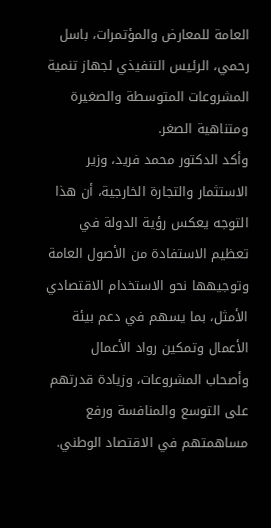العامة للمعارض والمؤتمرات، باسل رحمي، الرئيس التنفيذي لجهاز تنمية المشروعات المتوسطة والصغيرة ومتناهية الصغر.
وأكد الدكتور محمد فريد، وزير الاستثمار والتجارة الخارجية، أن هذا التوجه يعكس رؤية الدولة في تعظيم الاستفادة من الأصول العامة وتوجيهها نحو الاستخدام الاقتصادي الأمثل، بما يسهم في دعم بيئة الأعمال وتمكين رواد الأعمال وأصحاب المشروعات، وزيادة قدرتهم على التوسع والمنافسة ورفع مساهمتهم في الاقتصاد الوطني.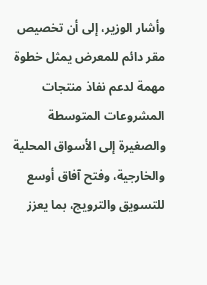وأشار الوزير، إلى أن تخصيص مقر دائم للمعرض يمثل خطوة مهمة لدعم نفاذ منتجات المشروعات المتوسطة والصغيرة إلى الأسواق المحلية والخارجية، وفتح آفاق أوسع للتسويق والترويج، بما يعزز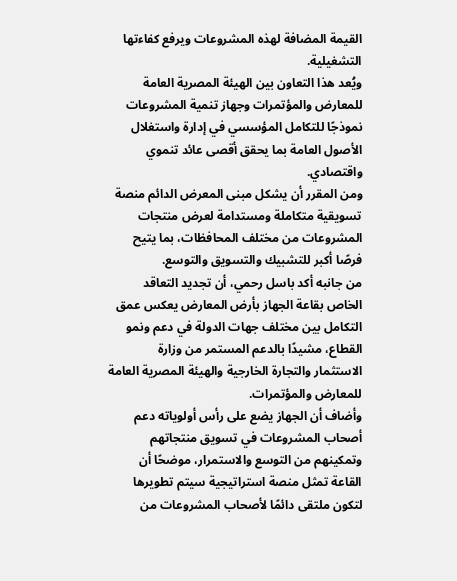القيمة المضافة لهذه المشروعات ويرفع كفاءتها التشغيلية.
ويُعد هذا التعاون بين الهيئة المصرية العامة للمعارض والمؤتمرات وجهاز تنمية المشروعات نموذجًا للتكامل المؤسسي في إدارة واستغلال الأصول العامة بما يحقق أقصى عائد تنموي واقتصادي.
ومن المقرر أن يشكل مبنى المعرض الدائم منصة تسويقية متكاملة ومستدامة لعرض منتجات المشروعات من مختلف المحافظات، بما يتيح فرصًا أكبر للتشبيك والتسويق والتوسع.
من جانبه أكد باسل رحمي، أن تجديد التعاقد الخاص بقاعة الجهاز بأرض المعارض يعكس عمق التكامل بين مختلف جهات الدولة في دعم ونمو القطاع، مشيدًا بالدعم المستمر من وزارة الاستثمار والتجارة الخارجية والهيئة المصرية العامة للمعارض والمؤتمرات.
وأضاف أن الجهاز يضع على رأس أولوياته دعم أصحاب المشروعات في تسويق منتجاتهم وتمكينهم من التوسع والاستمرار، موضحًا أن القاعة تمثل منصة استراتيجية سيتم تطويرها لتكون ملتقى دائمًا لأصحاب المشروعات من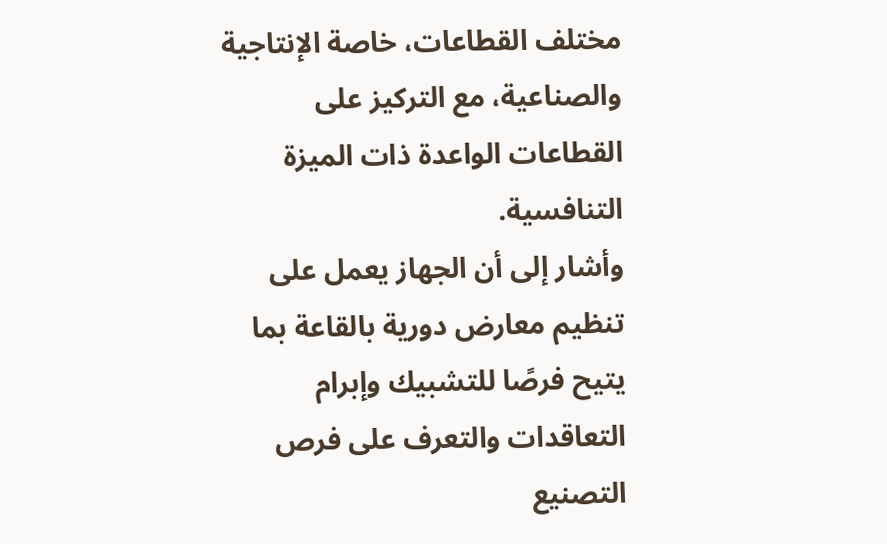مختلف القطاعات، خاصة الإنتاجية والصناعية، مع التركيز على القطاعات الواعدة ذات الميزة التنافسية.
وأشار إلى أن الجهاز يعمل على تنظيم معارض دورية بالقاعة بما يتيح فرصًا للتشبيك وإبرام التعاقدات والتعرف على فرص التصنيع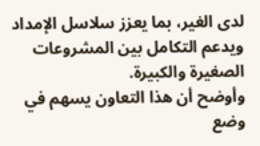لدى الغير، بما يعزز سلاسل الإمداد ويدعم التكامل بين المشروعات الصغيرة والكبيرة.
وأوضح أن هذا التعاون يسهم في وضع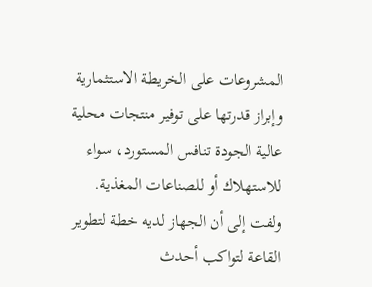المشروعات على الخريطة الاستثمارية وإبراز قدرتها على توفير منتجات محلية عالية الجودة تنافس المستورد، سواء للاستهلاك أو للصناعات المغذية.
ولفت إلى أن الجهاز لديه خطة لتطوير القاعة لتواكب أحدث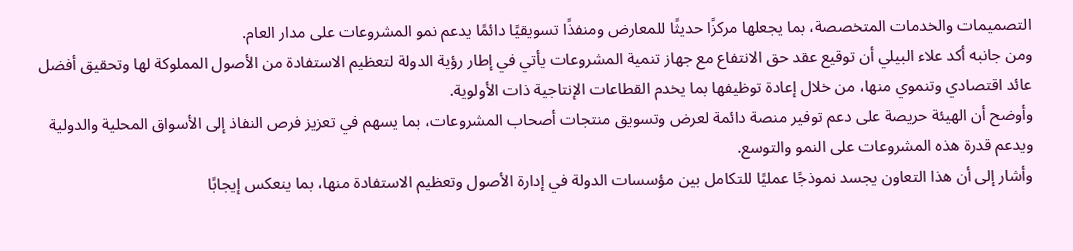التصميمات والخدمات المتخصصة، بما يجعلها مركزًا حديثًا للمعارض ومنفذًا تسويقيًا دائمًا يدعم نمو المشروعات على مدار العام.
ومن جانبه أكد علاء البيلي أن توقيع عقد حق الانتفاع مع جهاز تنمية المشروعات يأتي في إطار رؤية الدولة لتعظيم الاستفادة من الأصول المملوكة لها وتحقيق أفضل عائد اقتصادي وتنموي منها، من خلال إعادة توظيفها بما يخدم القطاعات الإنتاجية ذات الأولوية.
وأوضح أن الهيئة حريصة على دعم توفير منصة دائمة لعرض وتسويق منتجات أصحاب المشروعات، بما يسهم في تعزيز فرص النفاذ إلى الأسواق المحلية والدولية ويدعم قدرة هذه المشروعات على النمو والتوسع.
وأشار إلى أن هذا التعاون يجسد نموذجًا عمليًا للتكامل بين مؤسسات الدولة في إدارة الأصول وتعظيم الاستفادة منها، بما ينعكس إيجابًا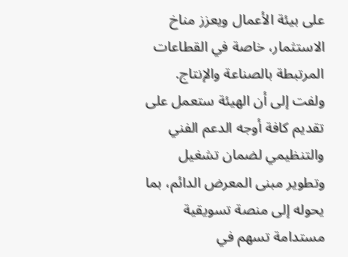على بيئة الأعمال ويعزز مناخ الاستثمار، خاصة في القطاعات المرتبطة بالصناعة والإنتاج.
ولفت إلى أن الهيئة ستعمل على تقديم كافة أوجه الدعم الفني والتنظيمي لضمان تشغيل وتطوير مبنى المعرض الدائم، بما يحوله إلى منصة تسويقية مستدامة تسهم في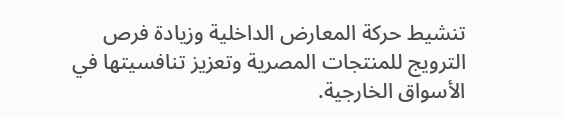تنشيط حركة المعارض الداخلية وزيادة فرص الترويج للمنتجات المصرية وتعزيز تنافسيتها في الأسواق الخارجية.